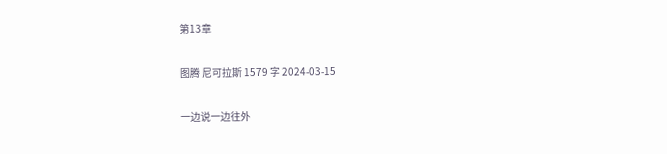第13章

图腾 尼可拉斯 1579 字 2024-03-15

一边说一边往外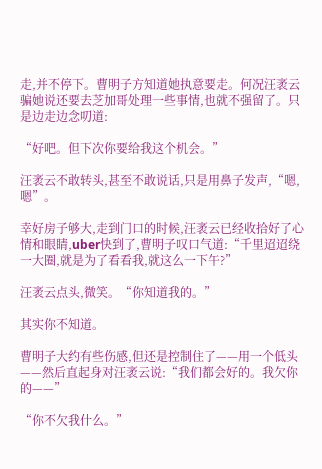走,并不停下。曹明子方知道她执意要走。何况汪袤云骗她说还要去芝加哥处理一些事情,也就不强留了。只是边走边念叨道:

“好吧。但下次你要给我这个机会。”

汪袤云不敢转头,甚至不敢说话,只是用鼻子发声,“嗯,嗯”。

幸好房子够大,走到门口的时候,汪袤云已经收拾好了心情和眼睛,uber快到了,曹明子叹口气道:“千里迢迢绕一大圈,就是为了看看我,就这么一下午?”

汪袤云点头,微笑。“你知道我的。”

其实你不知道。

曹明子大约有些伤感,但还是控制住了——用一个低头——然后直起身对汪袤云说:“我们都会好的。我欠你的——”

“你不欠我什么。”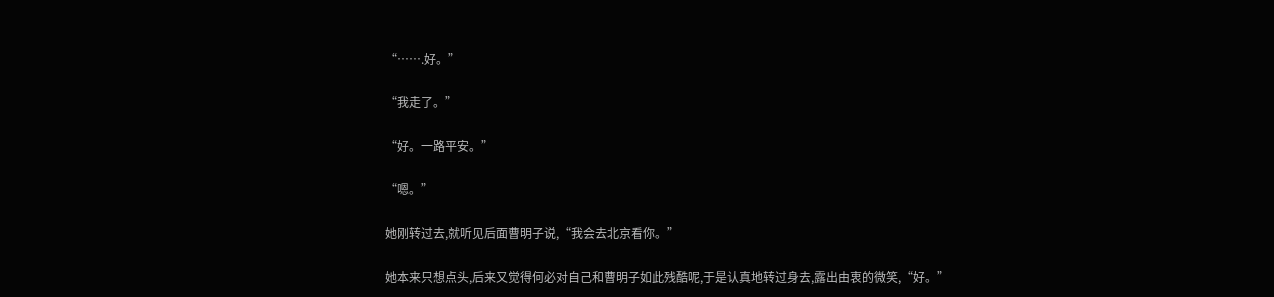“…….好。”

“我走了。”

“好。一路平安。”

“嗯。”

她刚转过去,就听见后面曹明子说,“我会去北京看你。”

她本来只想点头,后来又觉得何必对自己和曹明子如此残酷呢,于是认真地转过身去,露出由衷的微笑,“好。”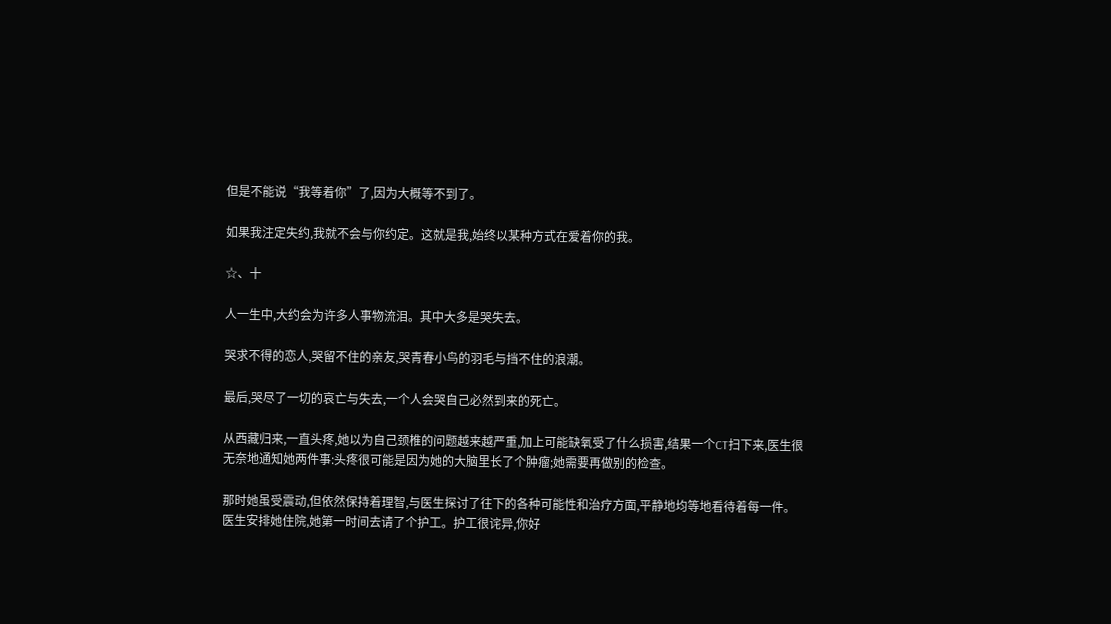但是不能说“我等着你”了,因为大概等不到了。

如果我注定失约,我就不会与你约定。这就是我,始终以某种方式在爱着你的我。

☆、十

人一生中,大约会为许多人事物流泪。其中大多是哭失去。

哭求不得的恋人,哭留不住的亲友,哭青春小鸟的羽毛与挡不住的浪潮。

最后,哭尽了一切的哀亡与失去,一个人会哭自己必然到来的死亡。

从西藏归来,一直头疼,她以为自己颈椎的问题越来越严重,加上可能缺氧受了什么损害,结果一个CT扫下来,医生很无奈地通知她两件事:头疼很可能是因为她的大脑里长了个肿瘤;她需要再做别的检查。

那时她虽受震动,但依然保持着理智,与医生探讨了往下的各种可能性和治疗方面,平静地均等地看待着每一件。医生安排她住院,她第一时间去请了个护工。护工很诧异,你好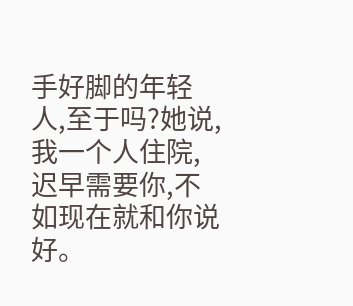手好脚的年轻人,至于吗?她说,我一个人住院,迟早需要你,不如现在就和你说好。